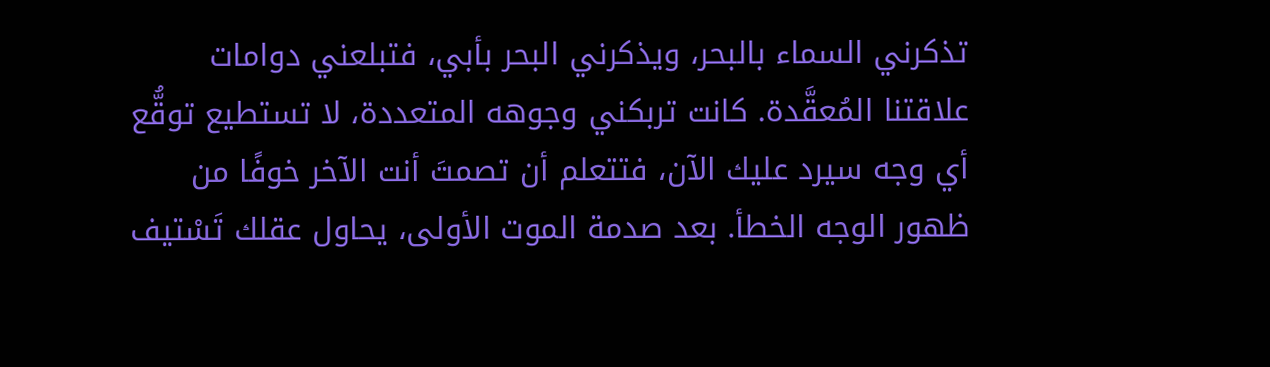تذكرني السماء بالبحر، ويذكرني البحر بأبي، فتبلعني دوامات علاقتنا المُعقَّدة. كانت تربكني وجوهه المتعددة، لا تستطيع توقُّع أي وجه سيرد عليك الآن، فتتعلم أن تصمتَ أنت الآخر خوفًا من ظهور الوجه الخطأ. بعد صدمة الموت الأولى، يحاول عقلك تَسْتيف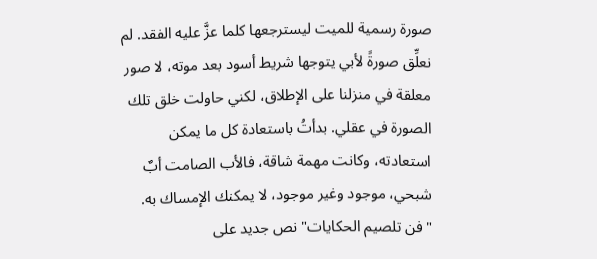صورة رسمية للميت ليسترجعها كلما عزَّ عليه الفقد. لم نعلِّق صورةً لأبي يتوجها شريط أسود بعد موته، لا صور معلقة في منزلنا على الإطلاق، لكني حاولت خلق تلك الصورة في عقلي. بدأتُ باستعادة كل ما يمكن استعادته، وكانت مهمة شاقة، فالأب الصامت أبٌ شبحي، موجود وغير موجود، لا يمكنك الإمساك به.
"فن تلصيم الحكايات" نص جديد على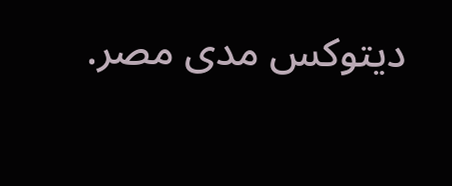ديتوكس مدى مصر.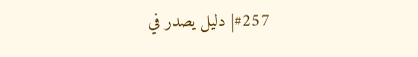#257| دليل يصدر في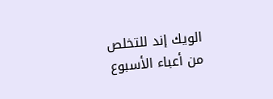الويك إند للتخلص من أعباء الأسبوع